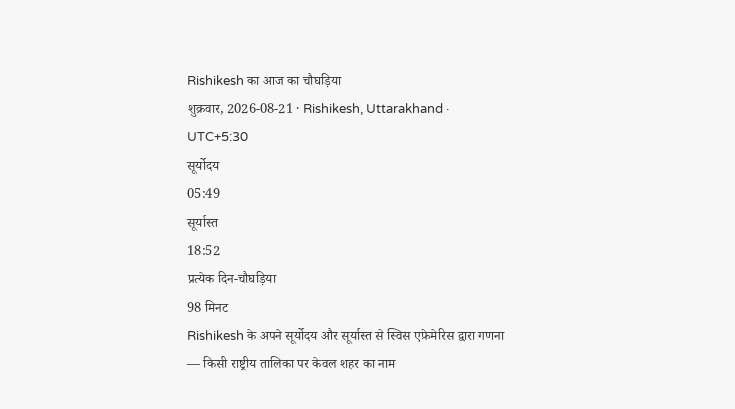Rishikesh का आज का चौघड़िया
शुक्रवार, 2026-08-21 · Rishikesh, Uttarakhand · UTC+5:30
सूर्योदय
05:49
सूर्यास्त
18:52
प्रत्येक दिन-चौघड़िया
98 मिनट
Rishikesh के अपने सूर्योदय और सूर्यास्त से स्विस एफ़ेमेरिस द्वारा गणना — किसी राष्ट्रीय तालिका पर केवल शहर का नाम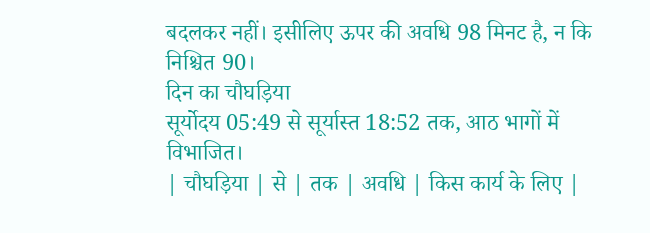बदलकर नहीं। इसीलिए ऊपर की अवधि 98 मिनट है, न कि निश्चित 90।
दिन का चौघड़िया
सूर्योदय 05:49 से सूर्यास्त 18:52 तक, आठ भागों में विभाजित।
| चौघड़िया | से | तक | अवधि | किस कार्य के लिए |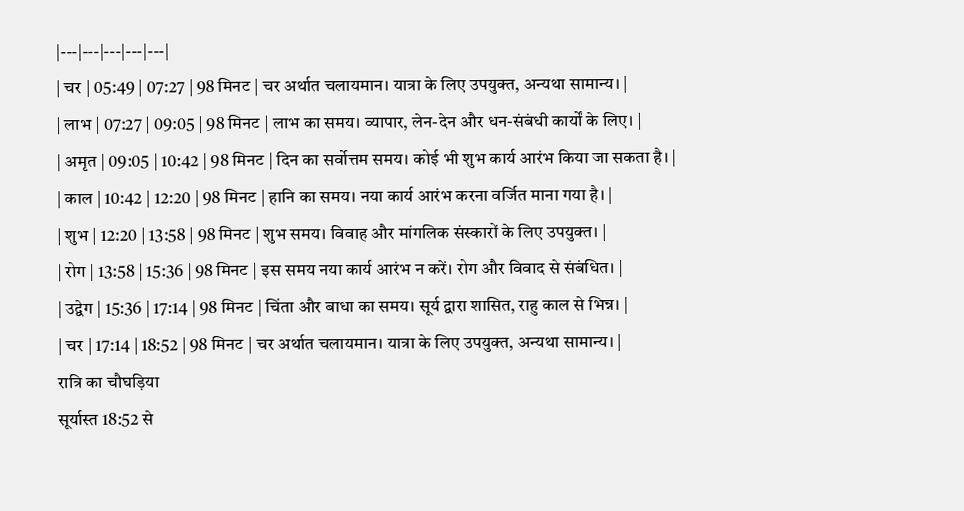|---|---|---|---|---|
| चर | 05:49 | 07:27 | 98 मिनट | चर अर्थात चलायमान। यात्रा के लिए उपयुक्त, अन्यथा सामान्य। |
| लाभ | 07:27 | 09:05 | 98 मिनट | लाभ का समय। व्यापार, लेन-देन और धन-संबंधी कार्यों के लिए। |
| अमृत | 09:05 | 10:42 | 98 मिनट | दिन का सर्वोत्तम समय। कोई भी शुभ कार्य आरंभ किया जा सकता है। |
| काल | 10:42 | 12:20 | 98 मिनट | हानि का समय। नया कार्य आरंभ करना वर्जित माना गया है। |
| शुभ | 12:20 | 13:58 | 98 मिनट | शुभ समय। विवाह और मांगलिक संस्कारों के लिए उपयुक्त। |
| रोग | 13:58 | 15:36 | 98 मिनट | इस समय नया कार्य आरंभ न करें। रोग और विवाद से संबंधित। |
| उद्वेग | 15:36 | 17:14 | 98 मिनट | चिंता और बाधा का समय। सूर्य द्वारा शासित, राहु काल से भिन्न। |
| चर | 17:14 | 18:52 | 98 मिनट | चर अर्थात चलायमान। यात्रा के लिए उपयुक्त, अन्यथा सामान्य। |
रात्रि का चौघड़िया
सूर्यास्त 18:52 से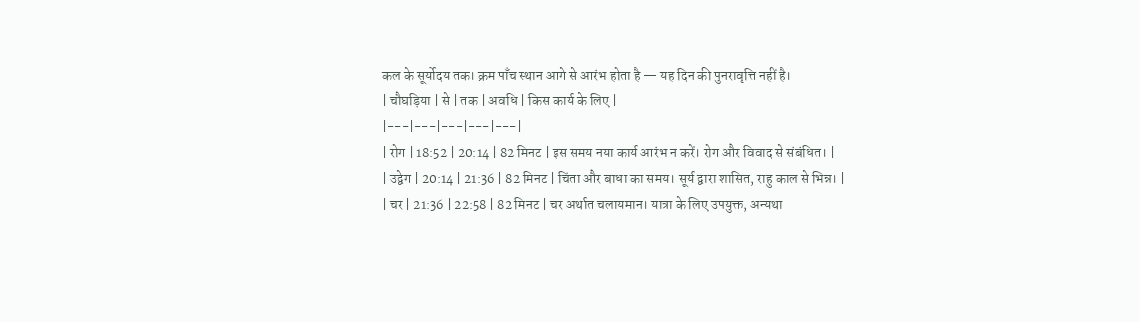कल के सूर्योदय तक। क्रम पाँच स्थान आगे से आरंभ होता है — यह दिन की पुनरावृत्ति नहीं है।
| चौघड़िया | से | तक | अवधि | किस कार्य के लिए |
|---|---|---|---|---|
| रोग | 18:52 | 20:14 | 82 मिनट | इस समय नया कार्य आरंभ न करें। रोग और विवाद से संबंधित। |
| उद्वेग | 20:14 | 21:36 | 82 मिनट | चिंता और बाधा का समय। सूर्य द्वारा शासित, राहु काल से भिन्न। |
| चर | 21:36 | 22:58 | 82 मिनट | चर अर्थात चलायमान। यात्रा के लिए उपयुक्त, अन्यथा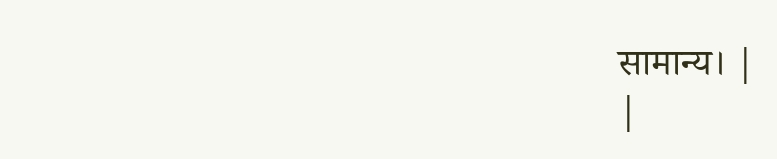सामान्य। |
|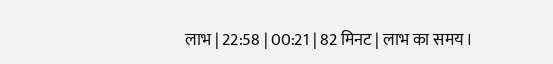लाभ | 22:58 | 00:21 | 82 मिनट | लाभ का समय।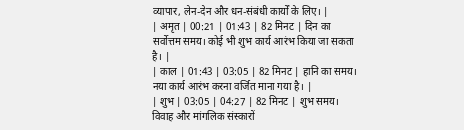व्यापार, लेन-देन और धन-संबंधी कार्यों के लिए। |
| अमृत | 00:21 | 01:43 | 82 मिनट | दिन का सर्वोत्तम समय। कोई भी शुभ कार्य आरंभ किया जा सकता है। |
| काल | 01:43 | 03:05 | 82 मिनट | हानि का समय। नया कार्य आरंभ करना वर्जित माना गया है। |
| शुभ | 03:05 | 04:27 | 82 मिनट | शुभ समय। विवाह और मांगलिक संस्कारों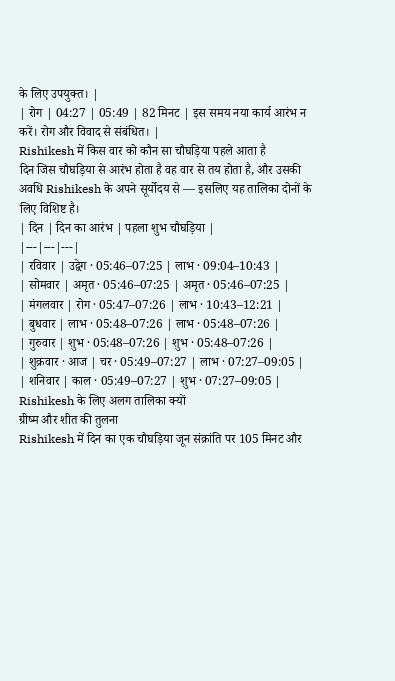के लिए उपयुक्त। |
| रोग | 04:27 | 05:49 | 82 मिनट | इस समय नया कार्य आरंभ न करें। रोग और विवाद से संबंधित। |
Rishikesh में किस वार को कौन सा चौघड़िया पहले आता है
दिन जिस चौघड़िया से आरंभ होता है वह वार से तय होता है, और उसकी अवधि Rishikesh के अपने सूर्योदय से — इसलिए यह तालिका दोनों के लिए विशिष्ट है।
| दिन | दिन का आरंभ | पहला शुभ चौघड़िया |
|---|---|---|
| रविवार | उद्वेग · 05:46–07:25 | लाभ · 09:04–10:43 |
| सोमवार | अमृत · 05:46–07:25 | अमृत · 05:46–07:25 |
| मंगलवार | रोग · 05:47–07:26 | लाभ · 10:43–12:21 |
| बुधवार | लाभ · 05:48–07:26 | लाभ · 05:48–07:26 |
| गुरुवार | शुभ · 05:48–07:26 | शुभ · 05:48–07:26 |
| शुक्रवार · आज | चर · 05:49–07:27 | लाभ · 07:27–09:05 |
| शनिवार | काल · 05:49–07:27 | शुभ · 07:27–09:05 |
Rishikesh के लिए अलग तालिका क्यों
ग्रीष्म और शीत की तुलना
Rishikesh में दिन का एक चौघड़िया जून संक्रांति पर 105 मिनट और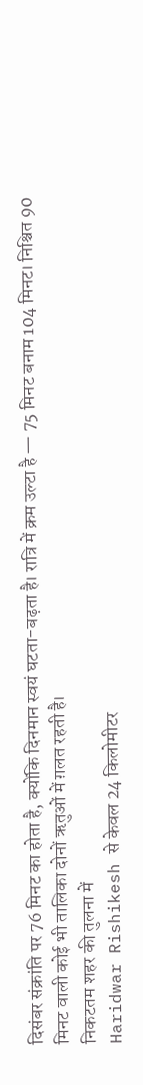दिसंबर संक्रांति पर 76 मिनट का होता है, क्योंकि दिनमान स्वयं घटता-बढ़ता है। रात्रि में क्रम उल्टा है — 75 मिनट बनाम 104 मिनट। निश्चित 90 मिनट वाली कोई भी तालिका दोनों ऋतुओं में ग़लत रहती है।
निकटतम शहर की तुलना में
Haridwar Rishikesh से केवल 24 किलोमीटर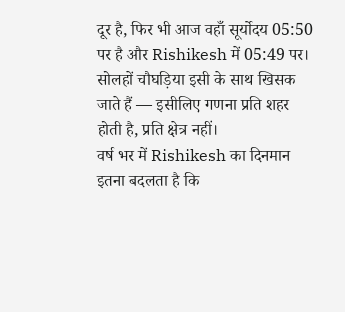दूर है, फिर भी आज वहाँ सूर्योदय 05:50 पर है और Rishikesh में 05:49 पर। सोलहों चौघड़िया इसी के साथ खिसक जाते हैं — इसीलिए गणना प्रति शहर होती है, प्रति क्षेत्र नहीं।
वर्ष भर में Rishikesh का दिनमान इतना बदलता है कि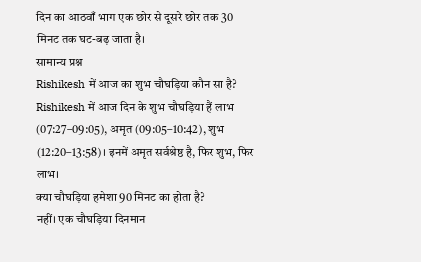दिन का आठवाँ भाग एक छोर से दूसरे छोर तक 30 मिनट तक घट-बढ़ जाता है।
सामान्य प्रश्न
Rishikesh में आज का शुभ चौघड़िया कौन सा है?
Rishikesh में आज दिन के शुभ चौघड़िया हैं लाभ (07:27–09:05), अमृत (09:05–10:42), शुभ (12:20–13:58)। इनमें अमृत सर्वश्रेष्ठ है, फिर शुभ, फिर लाभ।
क्या चौघड़िया हमेशा 90 मिनट का होता है?
नहीं। एक चौघड़िया दिनमान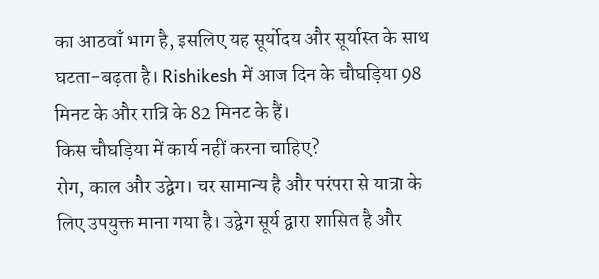का आठवाँ भाग है, इसलिए यह सूर्योदय और सूर्यास्त के साथ घटता-बढ़ता है। Rishikesh में आज दिन के चौघड़िया 98 मिनट के और रात्रि के 82 मिनट के हैं।
किस चौघड़िया में कार्य नहीं करना चाहिए?
रोग, काल और उद्वेग। चर सामान्य है और परंपरा से यात्रा के लिए उपयुक्त माना गया है। उद्वेग सूर्य द्वारा शासित है और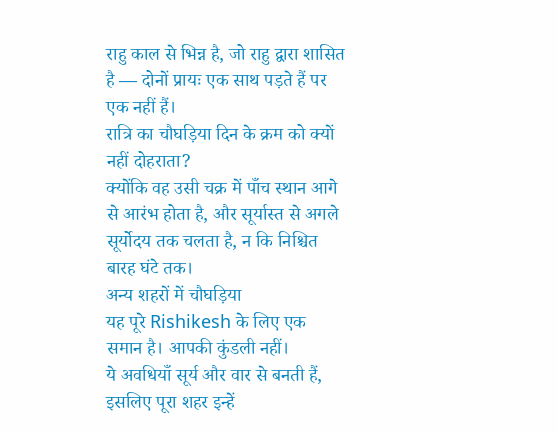राहु काल से भिन्न है, जो राहु द्वारा शासित है — दोनों प्रायः एक साथ पड़ते हैं पर एक नहीं हैं।
रात्रि का चौघड़िया दिन के क्रम को क्यों नहीं दोहराता?
क्योंकि वह उसी चक्र में पाँच स्थान आगे से आरंभ होता है, और सूर्यास्त से अगले सूर्योदय तक चलता है, न कि निश्चित बारह घंटे तक।
अन्य शहरों में चौघड़िया
यह पूरे Rishikesh के लिए एक समान है। आपकी कुंडली नहीं।
ये अवधियाँ सूर्य और वार से बनती हैं, इसलिए पूरा शहर इन्हें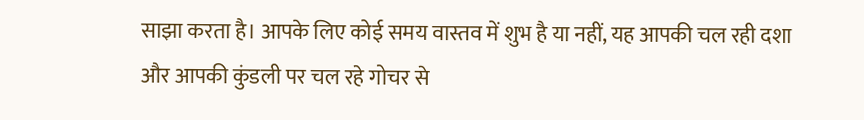साझा करता है। आपके लिए कोई समय वास्तव में शुभ है या नहीं, यह आपकी चल रही दशा और आपकी कुंडली पर चल रहे गोचर से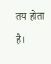तय होता है।